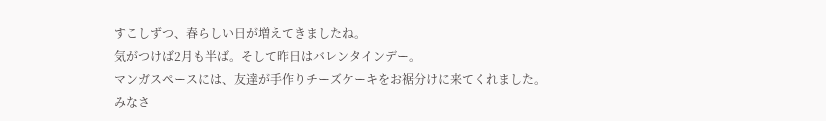すこしずつ、春らしい日が増えてきましたね。
気がつけば2月も半ば。そして昨日はバレンタインデー。
マンガスペースには、友達が手作りチーズケーキをお裾分けに来てくれました。
みなさ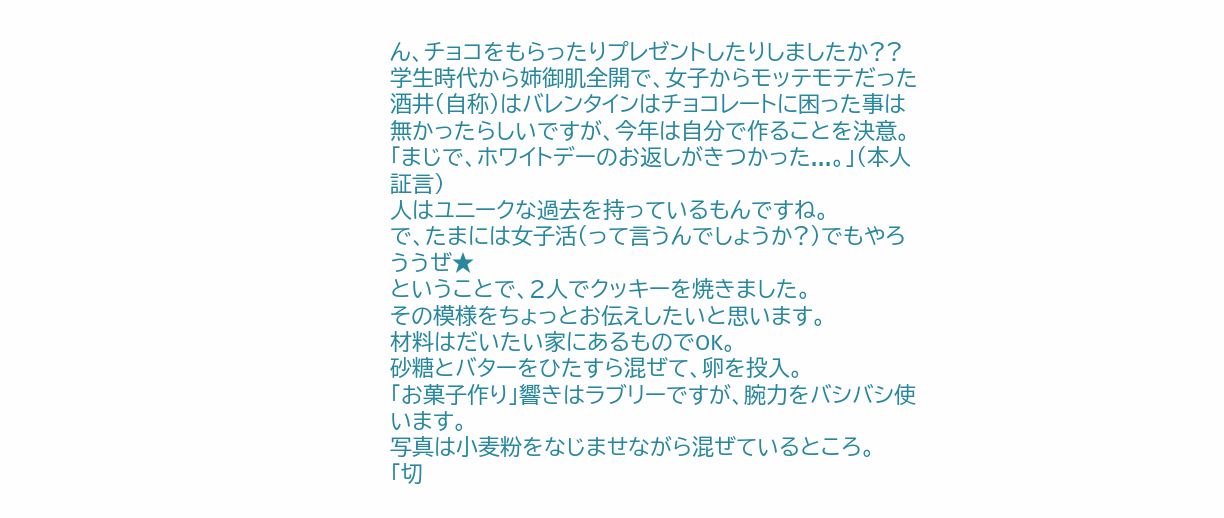ん、チョコをもらったりプレゼントしたりしましたか??
学生時代から姉御肌全開で、女子からモッテモテだった酒井(自称)はバレンタインはチョコレートに困った事は無かったらしいですが、今年は自分で作ることを決意。
「まじで、ホワイトデーのお返しがきつかった...。」(本人証言)
人はユニークな過去を持っているもんですね。
で、たまには女子活(って言うんでしょうか?)でもやろううぜ★
ということで、2人でクッキーを焼きました。
その模様をちょっとお伝えしたいと思います。
材料はだいたい家にあるものでOK。
砂糖とバターをひたすら混ぜて、卵を投入。
「お菓子作り」響きはラブリーですが、腕力をバシバシ使います。
写真は小麦粉をなじませながら混ぜているところ。
「切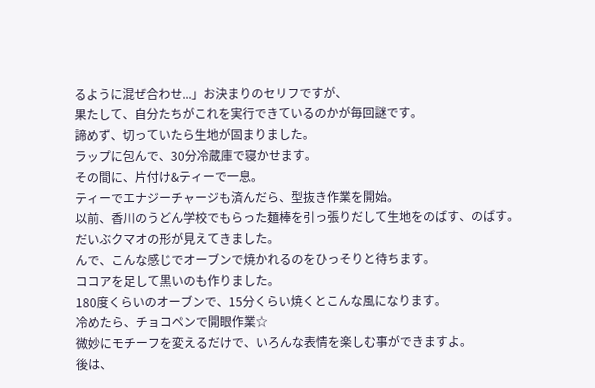るように混ぜ合わせ...」お決まりのセリフですが、
果たして、自分たちがこれを実行できているのかが毎回謎です。
諦めず、切っていたら生地が固まりました。
ラップに包んで、30分冷蔵庫で寝かせます。
その間に、片付け&ティーで一息。
ティーでエナジーチャージも済んだら、型抜き作業を開始。
以前、香川のうどん学校でもらった麺棒を引っ張りだして生地をのばす、のばす。
だいぶクマオの形が見えてきました。
んで、こんな感じでオーブンで焼かれるのをひっそりと待ちます。
ココアを足して黒いのも作りました。
180度くらいのオーブンで、15分くらい焼くとこんな風になります。
冷めたら、チョコペンで開眼作業☆
微妙にモチーフを変えるだけで、いろんな表情を楽しむ事ができますよ。
後は、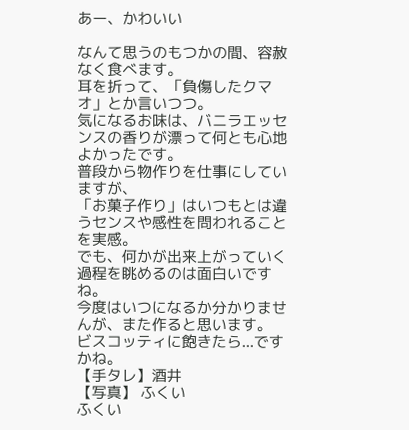あー、かわいい

なんて思うのもつかの間、容赦なく食べます。
耳を折って、「負傷したクマオ」とか言いつつ。
気になるお味は、バニラエッセンスの香りが漂って何とも心地よかったです。
普段から物作りを仕事にしていますが、
「お菓子作り」はいつもとは違うセンスや感性を問われることを実感。
でも、何かが出来上がっていく過程を眺めるのは面白いですね。
今度はいつになるか分かりませんが、また作ると思います。
ビスコッティに飽きたら...ですかね。
【手タレ】酒井
【写真】 ふくい
ふくい